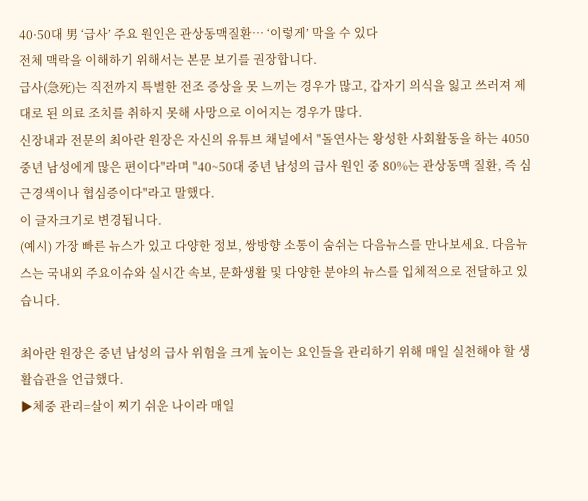40·50대 男 ‘급사’ 주요 원인은 관상동맥질환… ‘이렇게’ 막을 수 있다
전체 맥락을 이해하기 위해서는 본문 보기를 권장합니다.
급사(急死)는 직전까지 특별한 전조 증상을 못 느끼는 경우가 많고, 갑자기 의식을 잃고 쓰러져 제대로 된 의료 조치를 취하지 못해 사망으로 이어지는 경우가 많다.
신장내과 전문의 최아란 원장은 자신의 유튜브 채널에서 "돌연사는 왕성한 사회활동을 하는 4050 중년 남성에게 많은 편이다"라며 "40~50대 중년 남성의 급사 원인 중 80%는 관상동맥 질환, 즉 심근경색이나 협심증이다"라고 말했다.
이 글자크기로 변경됩니다.
(예시) 가장 빠른 뉴스가 있고 다양한 정보, 쌍방향 소통이 숨쉬는 다음뉴스를 만나보세요. 다음뉴스는 국내외 주요이슈와 실시간 속보, 문화생활 및 다양한 분야의 뉴스를 입체적으로 전달하고 있습니다.

최아란 원장은 중년 남성의 급사 위험을 크게 높이는 요인들을 관리하기 위해 매일 실천해야 할 생활습관을 언급했다.
▶체중 관리=살이 찌기 쉬운 나이라 매일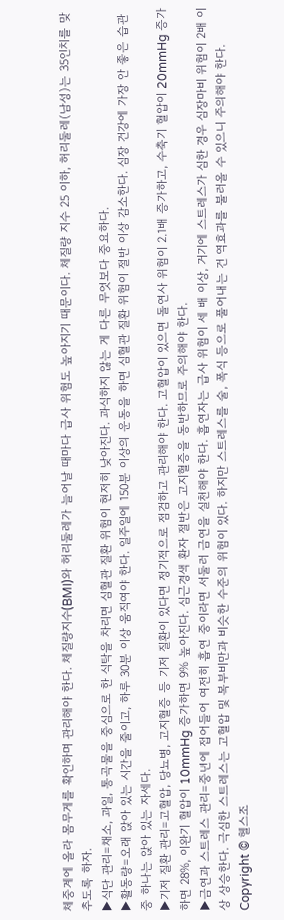체중계에 올라 몸무게를 확인하며 관리해야 한다. 체질량지수(BMI)와 허리둘레가 늘어날 때마다 급사 위험도 높아지기 때문이다. 체질량 지수 25 이하, 허리둘레(남성)는 35인치를 맞추도록 하자.
▶식단 관리=채소, 과일, 통곡물을 중심으로 한 식탁을 차리면 심혈관 질환 위험이 현저히 낮아진다. 과식하지 않는 게 다른 무엇보다 중요하다.
▶활동량=오래 앉아 있는 시간을 줄이고, 하루 30분 이상 움직여야 한다. 일주일에 150분 이상의 운동을 하면 심혈관 질환 위험이 절반 이상 감소한다. 심장 건강에 가장 안 좋은 습관 중 하나는 앉아 있는 자세다.
▶기저 질환 관리=고혈압, 당뇨병, 고지혈증 등 기저 질환이 있다면 정기적으로 점검하고 관리해야 한다. 고혈압이 있으면 돌연사 위험이 2.1배 증가하고, 수축기 혈압이 20mmHg 증가하면 28%, 이완기 혈압이 10mmHg 증가하면 9% 높아진다. 심근경색 환자 절반은 고지혈증을 동반하므로 주의해야 한다.
▶금연과 스트레스 관리=중년에 접어들어 여전히 흡연 중이라면 서둘러 금연을 실천해야 한다. 흡연자는 급사 위험이 세 배 이상, 거기에 스트레스가 심한 경우 심장마비 위험이 2배 이상 상승한다. 극심한 스트레스는 고혈압 및 복부비만과 비슷한 수준의 위험이 있다. 하지만 스트레스를 술, 폭식 등으로 풀어내는 건 역효과를 불러올 수 있으니 주의해야 한다.
Copyright © 헬스조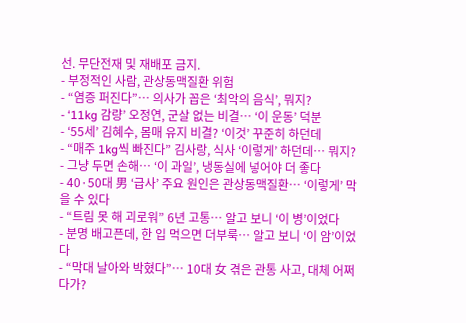선. 무단전재 및 재배포 금지.
- 부정적인 사람, 관상동맥질환 위험
- “염증 퍼진다”… 의사가 꼽은 ‘최악의 음식’, 뭐지?
- ‘11kg 감량’ 오정연, 군살 없는 비결… ‘이 운동’ 덕분
- ‘55세’ 김혜수, 몸매 유지 비결? ‘이것’ 꾸준히 하던데
- “매주 1kg씩 빠진다” 김사랑, 식사 ‘이렇게’ 하던데… 뭐지?
- 그냥 두면 손해… ‘이 과일’, 냉동실에 넣어야 더 좋다
- 40·50대 男 ‘급사’ 주요 원인은 관상동맥질환… ‘이렇게’ 막을 수 있다
- “트림 못 해 괴로워” 6년 고통… 알고 보니 ‘이 병’이었다
- 분명 배고픈데, 한 입 먹으면 더부룩… 알고 보니 ‘이 암’이었다
- “막대 날아와 박혔다”… 10대 女 겪은 관통 사고, 대체 어쩌다가?